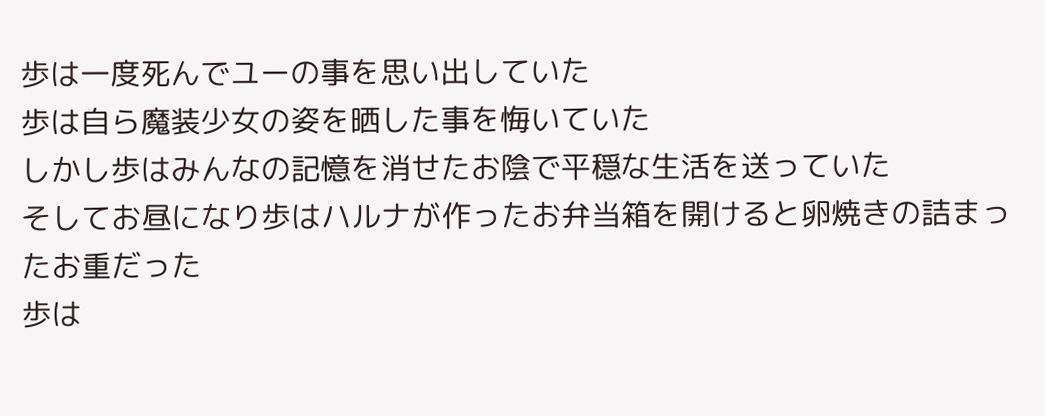歩は一度死んでユーの事を思い出していた
歩は自ら魔装少女の姿を晒した事を悔いていた
しかし歩はみんなの記憶を消せたお陰で平穏な生活を送っていた
そしてお昼になり歩はハルナが作ったお弁当箱を開けると卵焼きの詰まったお重だった
歩は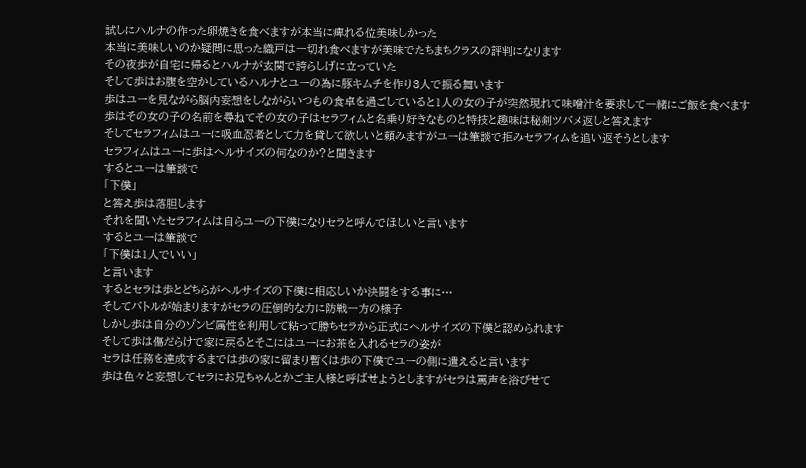試しにハルナの作った卵焼きを食べますが本当に痺れる位美味しかった
本当に美味しいのか疑問に思った織戸は一切れ食べますが美味でたちまちクラスの評判になります
その夜歩が自宅に帰るとハルナが玄関で誇らしげに立っていた
そして歩はお腹を空かしているハルナとユーの為に豚キムチを作り3人で振る舞います
歩はユーを見ながら脳内妄想をしながらいつもの食卓を過ごしていると1人の女の子が突然現れて味噌汁を要求して一緒にご飯を食べます
歩はその女の子の名前を尋ねてその女の子はセラフィムと名乗り好きなものと特技と趣味は秘剣ツバメ返しと答えます
そしてセラフィムはユーに吸血忍者として力を貸して欲しいと頼みますがユーは筆談で拒みセラフィムを追い返そうとします
セラフィムはユーに歩はヘルサイズの何なのか?と聞きます
するとユーは筆談で
「下僕」
と答え歩は落胆します
それを聞いたセラフィムは自らユーの下僕になりセラと呼んでほしいと言います
するとユーは筆談で
「下僕は1人でいい」
と言います
するとセラは歩とどちらがヘルサイズの下僕に相応しいか決闘をする事に…
そしてバトルが始まりますがセラの圧倒的な力に防戦一方の様子
しかし歩は自分のゾンビ属性を利用して粘って勝ちセラから正式にヘルサイズの下僕と認められます
そして歩は傷だらけで家に戻るとそこにはユーにお茶を入れるセラの姿が
セラは任務を達成するまでは歩の家に留まり暫くは歩の下僕でユーの側に遣えると言います
歩は色々と妄想してセラにお兄ちゃんとかご主人様と呼ばせようとしますがセラは罵声を浴びせて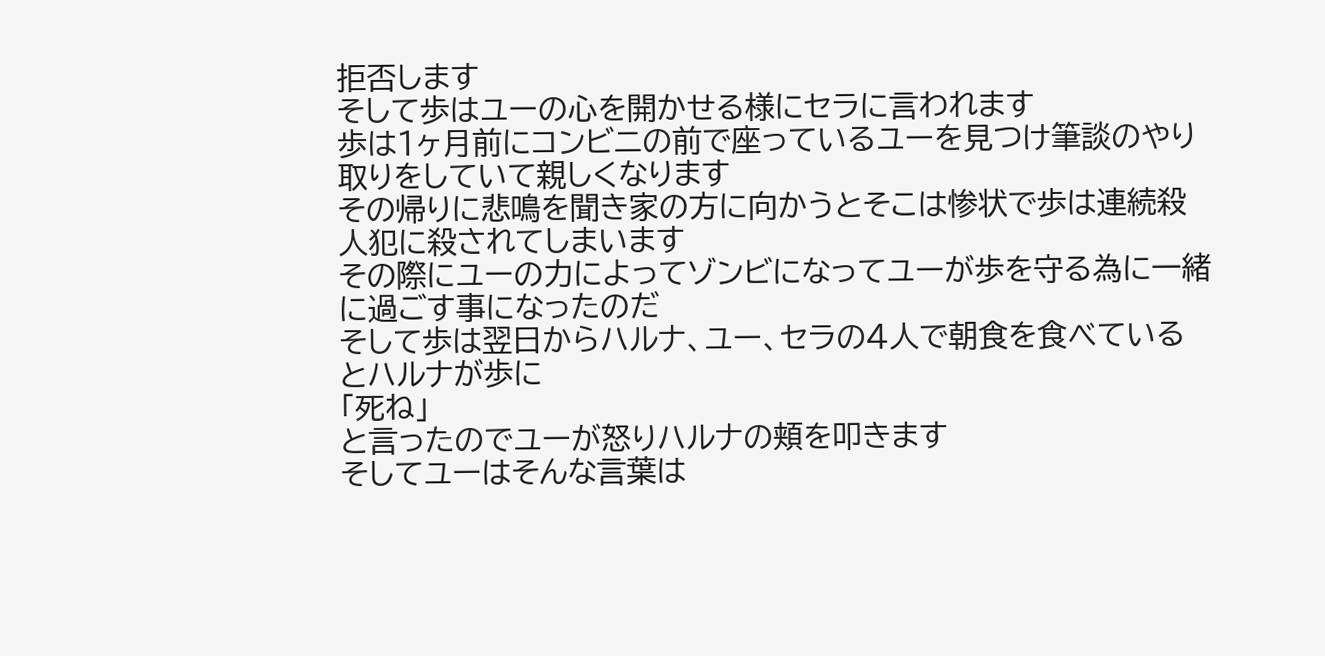拒否します
そして歩はユーの心を開かせる様にセラに言われます
歩は1ヶ月前にコンビニの前で座っているユーを見つけ筆談のやり取りをしていて親しくなります
その帰りに悲鳴を聞き家の方に向かうとそこは惨状で歩は連続殺人犯に殺されてしまいます
その際にユーの力によってゾンビになってユーが歩を守る為に一緒に過ごす事になったのだ
そして歩は翌日からハルナ、ユー、セラの4人で朝食を食べているとハルナが歩に
「死ね」
と言ったのでユーが怒りハルナの頬を叩きます
そしてユーはそんな言葉は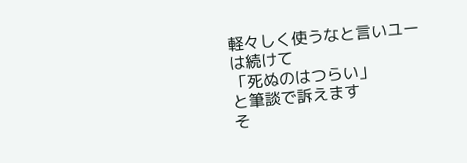軽々しく使うなと言いユーは続けて
「死ぬのはつらい」
と筆談で訴えます
そ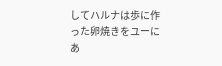してハルナは歩に作った卵焼きをユーにあ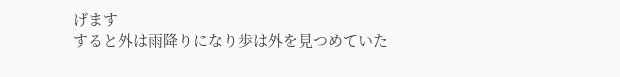げます
すると外は雨降りになり歩は外を見つめていた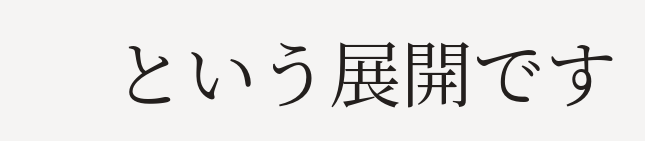という展開です